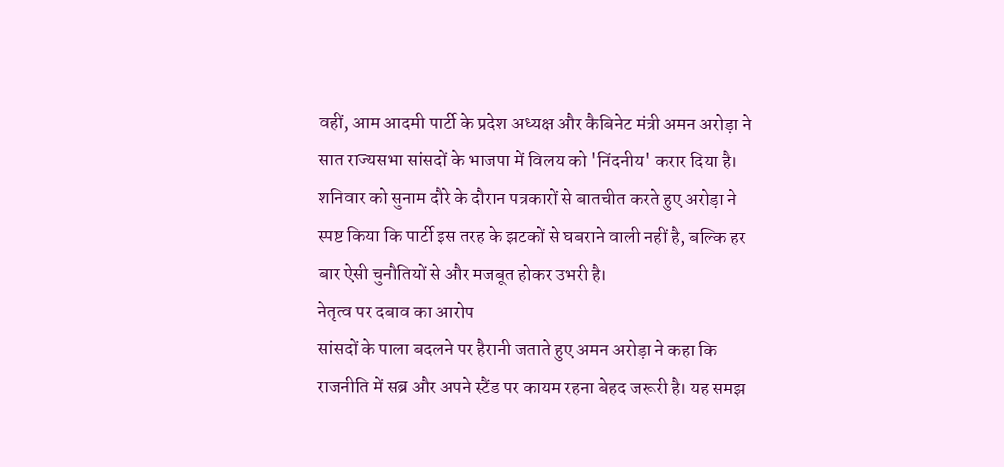वहीं, आम आदमी पार्टी के प्रदेश अध्यक्ष और कैबिनेट मंत्री अमन अरोड़ा ने सात राज्यसभा सांसदों के भाजपा में विलय को 'निंदनीय' करार दिया है। शनिवार को सुनाम दौरे के दौरान पत्रकारों से बातचीत करते हुए अरोड़ा ने स्पष्ट किया कि पार्टी इस तरह के झटकों से घबराने वाली नहीं है, बल्कि हर बार ऐसी चुनौतियों से और मजबूत होकर उभरी है।
नेतृत्व पर दबाव का आरोप
सांसदों के पाला बदलने पर हैरानी जताते हुए अमन अरोड़ा ने कहा कि राजनीति में सब्र और अपने स्टैंड पर कायम रहना बेहद जरूरी है। यह समझ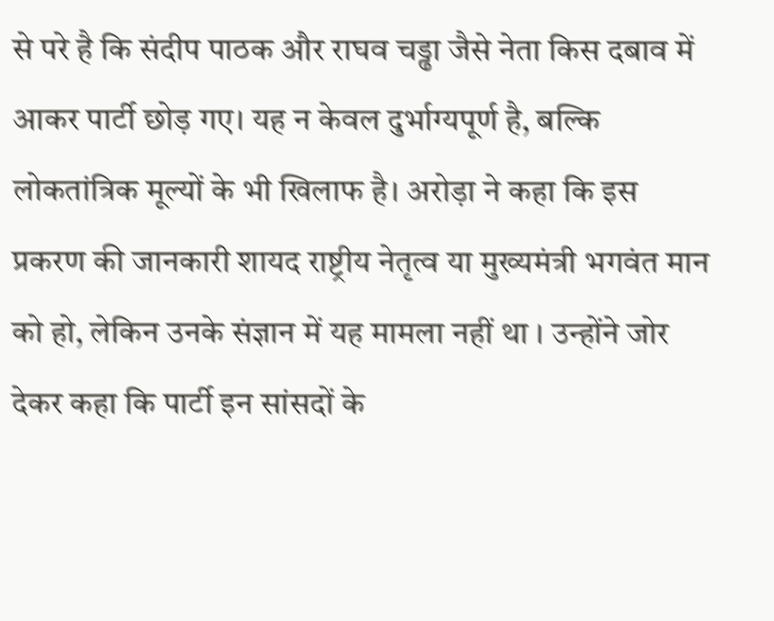से परे है कि संदीप पाठक और राघव चड्ढा जैसे नेता किस दबाव में आकर पार्टी छोड़ गए। यह न केवल दुर्भाग्यपूर्ण है, बल्कि लोकतांत्रिक मूल्यों के भी खिलाफ है। अरोड़ा ने कहा कि इस प्रकरण की जानकारी शायद राष्ट्रीय नेतृत्व या मुख्यमंत्री भगवंत मान को हो, लेकिन उनके संज्ञान में यह मामला नहीं था । उन्होंने जोर देकर कहा कि पार्टी इन सांसदों के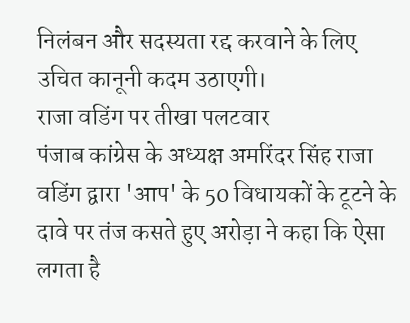निलंबन और सदस्यता रद्द करवाने के लिए उचित कानूनी कदम उठाएगी।
राजा वडिंग पर तीखा पलटवार
पंजाब कांग्रेस के अध्यक्ष अमरिंदर सिंह राजा वडिंग द्वारा 'आप' के 50 विधायकों के टूटने के दावे पर तंज कसते हुए अरोड़ा ने कहा कि ऐसा लगता है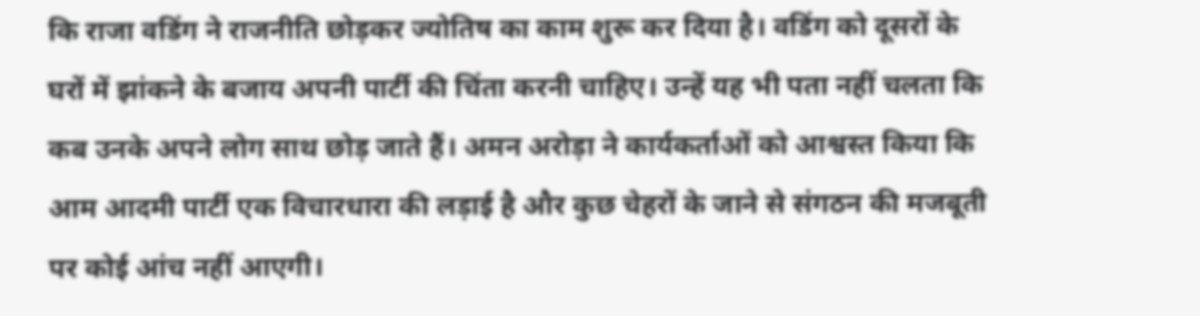कि राजा वडिंग ने राजनीति छोड़कर ज्योतिष का काम शुरू कर दिया है। वडिंग को दूसरों के घरों में झांकने के बजाय अपनी पार्टी की चिंता करनी चाहिए। उन्हें यह भी पता नहीं चलता कि कब उनके अपने लोग साथ छोड़ जाते हैं। अमन अरोड़ा ने कार्यकर्ताओं को आश्वस्त किया कि आम आदमी पार्टी एक विचारधारा की लड़ाई है और कुछ चेहरों के जाने से संगठन की मजबूती पर कोई आंच नहीं आएगी।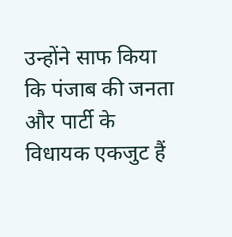उन्होंने साफ किया कि पंजाब की जनता और पार्टी के विधायक एकजुट हैं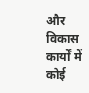और विकास कार्यों में कोई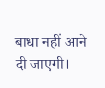बाधा नहीं आने दी जाएगी।